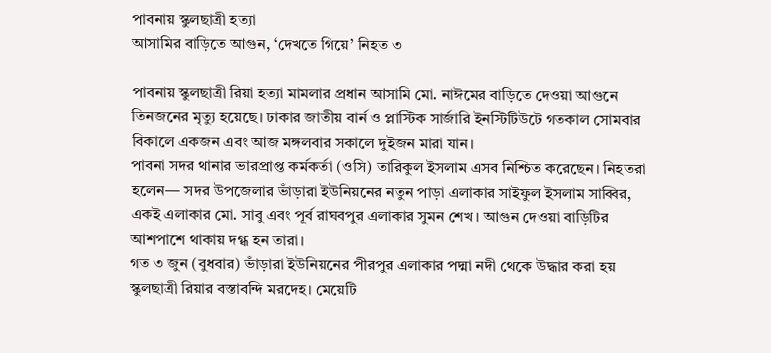পাবনায় স্কুলছাত্রী হত্যা
আসামির বাড়িতে আগুন, ‘দেখতে গিয়ে’ নিহত ৩

পাবনায় স্কুলছাত্রী রিয়া হত্যা মামলার প্রধান আসামি মো. নাঈমের বাড়িতে দেওয়া আগুনে তিনজনের মৃত্যু হয়েছে। ঢাকার জাতীয় বার্ন ও প্লাস্টিক সার্জারি ইনস্টিটিউটে গতকাল সোমবার বিকালে একজন এবং আজ মঙ্গলবার সকালে দুইজন মারা যান।
পাবনা সদর থানার ভারপ্রাপ্ত কর্মকর্তা (ওসি) তারিকুল ইসলাম এসব নিশ্চিত করেছেন। নিহতরা হলেন— সদর উপজেলার ভাঁড়ারা ইউনিয়নের নতুন পাড়া এলাকার সাইফুল ইসলাম সাব্বির, একই এলাকার মো. সাবু এবং পূর্ব রাঘবপুর এলাকার সুমন শেখ। আগুন দেওয়া বাড়িটির আশপাশে থাকায় দগ্ধ হন তারা।
গত ৩ জুন (বুধবার) ভাঁড়ারা ইউনিয়নের পীরপুর এলাকার পদ্মা নদী থেকে উদ্ধার করা হয় স্কুলছাত্রী রিয়ার বস্তাবন্দি মরদেহ। মেয়েটি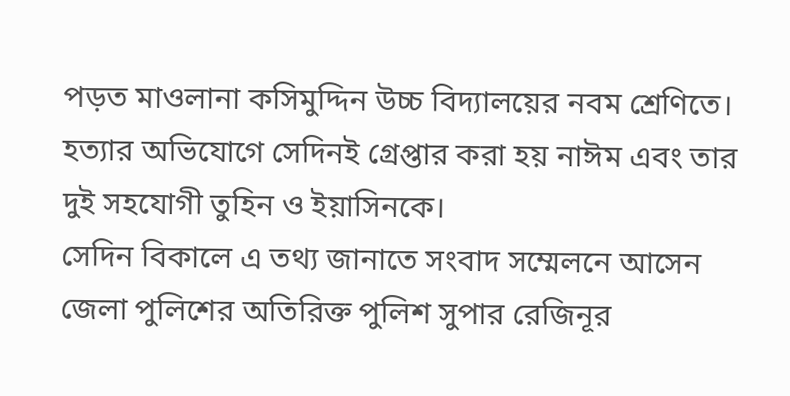পড়ত মাওলানা কসিমুদ্দিন উচ্চ বিদ্যালয়ের নবম শ্রেণিতে। হত্যার অভিযোগে সেদিনই গ্রেপ্তার করা হয় নাঈম এবং তার দুই সহযোগী তুহিন ও ইয়াসিনকে।
সেদিন বিকালে এ তথ্য জানাতে সংবাদ সম্মেলনে আসেন জেলা পুলিশের অতিরিক্ত পুলিশ সুপার রেজিনূর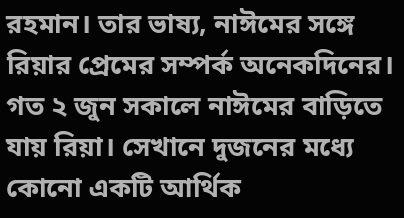রহমান। তার ভাষ্য, নাঈমের সঙ্গে রিয়ার প্রেমের সম্পর্ক অনেকদিনের। গত ২ জুন সকালে নাঈমের বাড়িতে যায় রিয়া। সেখানে দুজনের মধ্যে কোনো একটি আর্থিক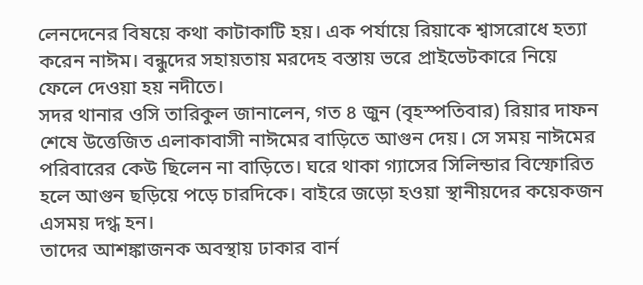লেনদেনের বিষয়ে কথা কাটাকাটি হয়। এক পর্যায়ে রিয়াকে শ্বাসরোধে হত্যা করেন নাঈম। বন্ধুদের সহায়তায় মরদেহ বস্তায় ভরে প্রাইভেটকারে নিয়ে ফেলে দেওয়া হয় নদীতে।
সদর থানার ওসি তারিকুল জানালেন, গত ৪ জুন (বৃহস্পতিবার) রিয়ার দাফন শেষে উত্তেজিত এলাকাবাসী নাঈমের বাড়িতে আগুন দেয়। সে সময় নাঈমের পরিবারের কেউ ছিলেন না বাড়িতে। ঘরে থাকা গ্যাসের সিলিন্ডার বিস্ফোরিত হলে আগুন ছড়িয়ে পড়ে চারদিকে। বাইরে জড়ো হওয়া স্থানীয়দের কয়েকজন এসময় দগ্ধ হন।
তাদের আশঙ্কাজনক অবস্থায় ঢাকার বার্ন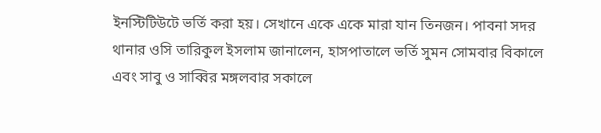ইনস্টিটিউটে ভর্তি করা হয়। সেখানে একে একে মারা যান তিনজন। পাবনা সদর থানার ওসি তারিকুল ইসলাম জানালেন, হাসপাতালে ভর্তি সুমন সোমবার বিকালে এবং সাবু ও সাব্বির মঙ্গলবার সকালে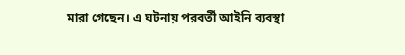মারা গেছেন। এ ঘটনায় পরবর্তী আইনি ব্যবস্থা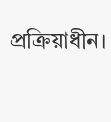প্রক্রিয়াধীন।